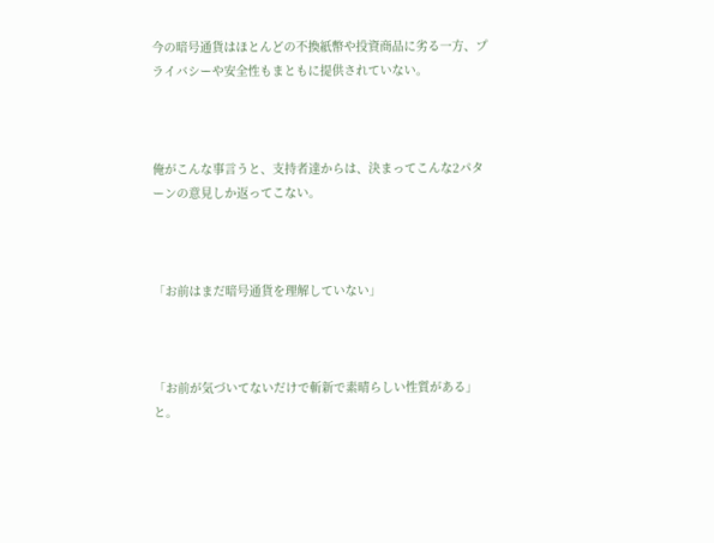今の暗号通貨はほとんどの不換紙幣や投資商品に劣る一方、プライバシーや安全性もまともに提供されていない。



俺がこんな事言うと、支持者達からは、決まってこんな2パターンの意見しか返ってこない。



「お前はまだ暗号通貨を理解していない」



「お前が気づいてないだけで斬新で素晴らしい性質がある」  と。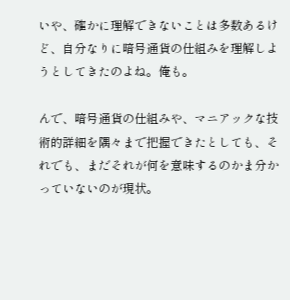いや、確かに理解できないことは多数あるけど、自分なりに暗号通貨の仕組みを理解しようとしてきたのよね。俺も。

んで、暗号通貨の仕組みや、マニアックな技術的詳細を隅々まで把握できたとしても、それでも、まだそれが何を意味するのかま分かっていないのが現状。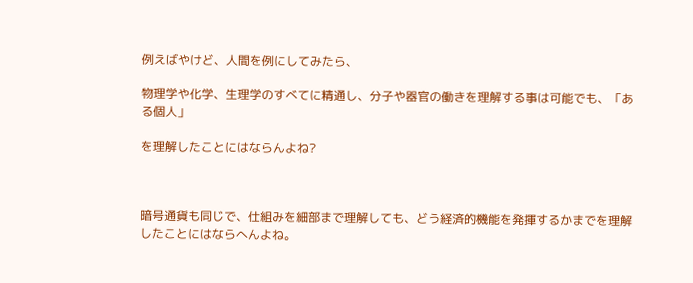例えばやけど、人間を例にしてみたら、

物理学や化学、生理学のすべてに精通し、分子や器官の働きを理解する事は可能でも、「ある個人」

を理解したことにはならんよね?



暗号通貨も同じで、仕組みを細部まで理解しても、どう経済的機能を発揮するかまでを理解したことにはならへんよね。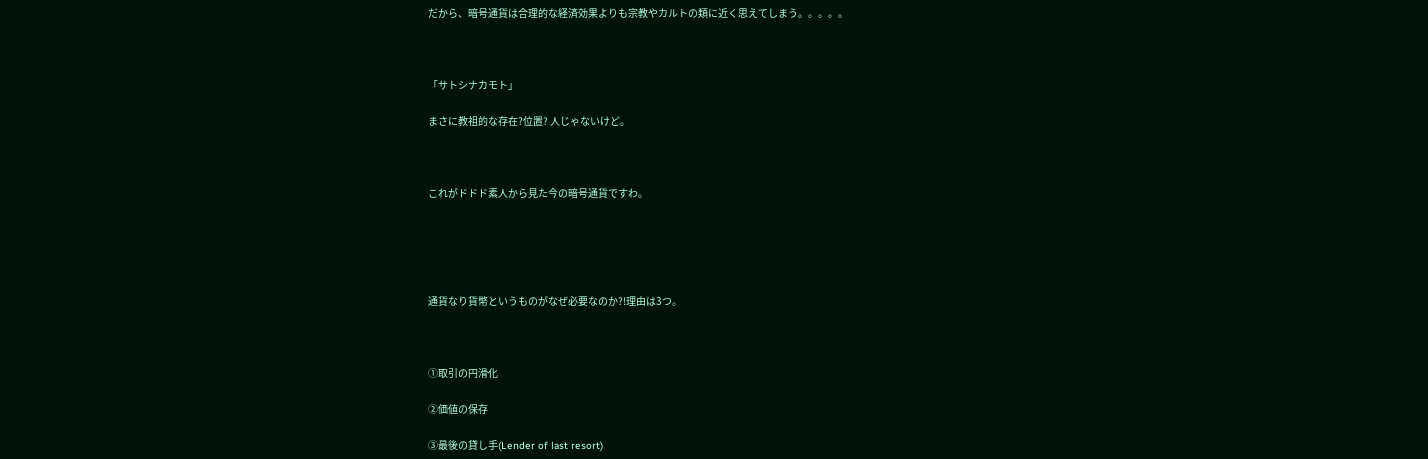だから、暗号通貨は合理的な経済効果よりも宗教やカルトの類に近く思えてしまう。。。。。



「サトシナカモト」

まさに教祖的な存在?位置? 人じゃないけど。



これがドドド素人から見た今の暗号通貨ですわ。





通貨なり貨幣というものがなぜ必要なのか?!理由は3つ。



①取引の円滑化

②価値の保存

③最後の貸し手(Lender of last resort)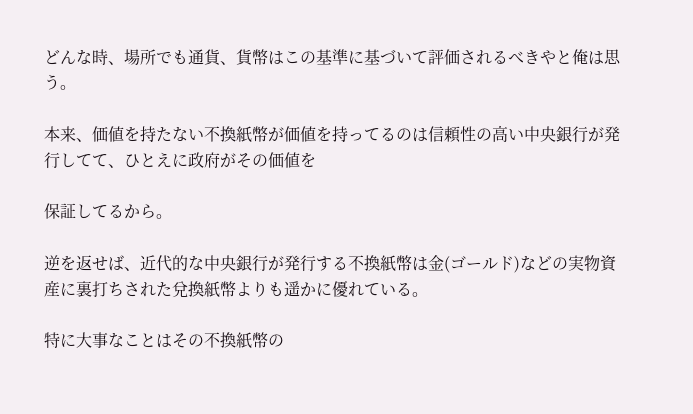どんな時、場所でも通貨、貨幣はこの基準に基づいて評価されるべきやと俺は思う。

本来、価値を持たない不換紙幣が価値を持ってるのは信頼性の高い中央銀行が発行してて、ひとえに政府がその価値を

保証してるから。

逆を返せば、近代的な中央銀行が発行する不換紙幣は金(ゴールド)などの実物資産に裏打ちされた兌換紙幣よりも遥かに優れている。

特に大事なことはその不換紙幣の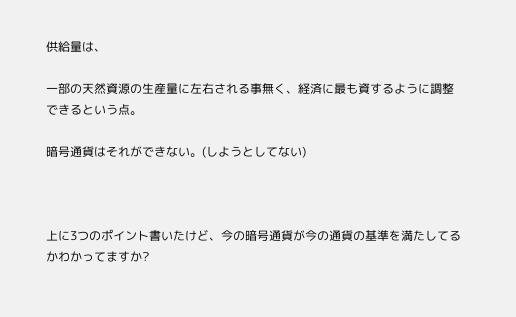供給量は、

一部の天然資源の生産量に左右される事無く、経済に最も資するように調整できるという点。

暗号通貨はそれができない。(しようとしてない)



上に3つのポイント書いたけど、今の暗号通貨が今の通貨の基準を満たしてるかわかってますか?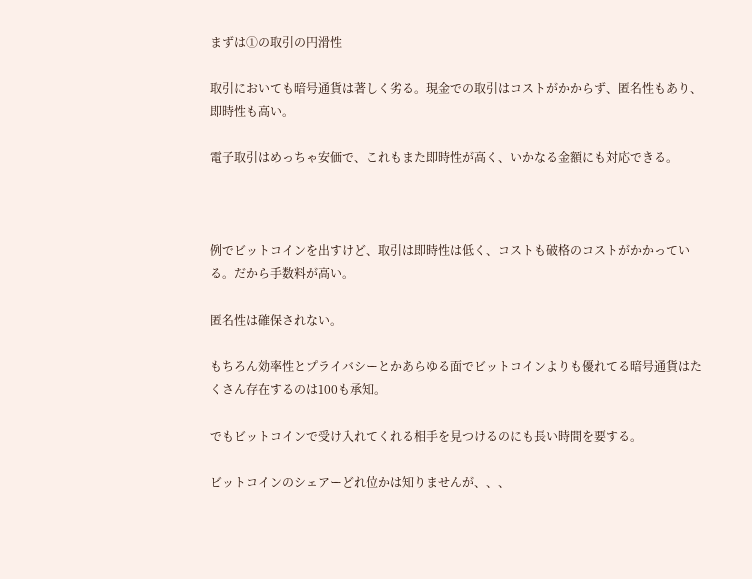まずは①の取引の円滑性

取引においても暗号通貨は著しく劣る。現金での取引はコストがかからず、匿名性もあり、即時性も高い。

電子取引はめっちゃ安価で、これもまた即時性が高く、いかなる金額にも対応できる。



例でビットコインを出すけど、取引は即時性は低く、コストも破格のコストがかかっている。だから手数料が高い。

匿名性は確保されない。

もちろん効率性とプライバシーとかあらゆる面でビットコインよりも優れてる暗号通貨はたくさん存在するのは100も承知。

でもビットコインで受け入れてくれる相手を見つけるのにも長い時間を要する。

ビットコインのシェアーどれ位かは知りませんが、、、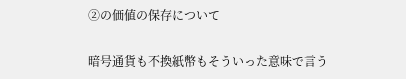②の価値の保存について

暗号通貨も不換紙幣もそういった意味で言う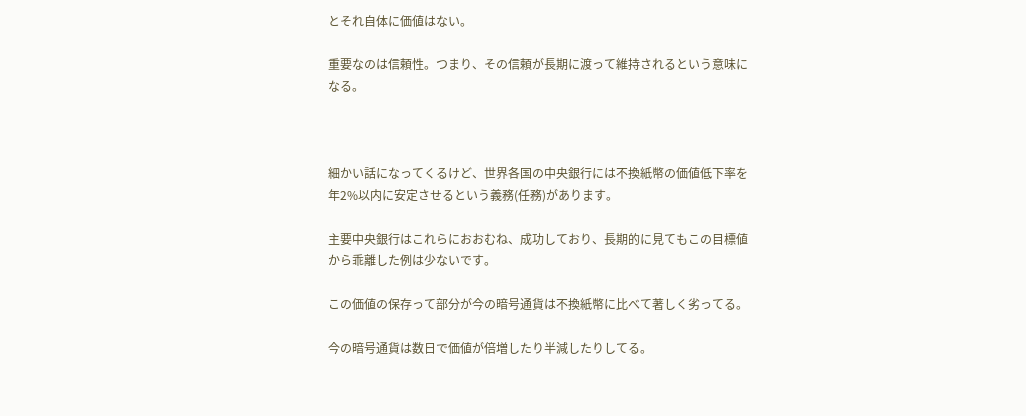とそれ自体に価値はない。

重要なのは信頼性。つまり、その信頼が長期に渡って維持されるという意味になる。



細かい話になってくるけど、世界各国の中央銀行には不換紙幣の価値低下率を年2%以内に安定させるという義務(任務)があります。

主要中央銀行はこれらにおおむね、成功しており、長期的に見てもこの目標値から乖離した例は少ないです。

この価値の保存って部分が今の暗号通貨は不換紙幣に比べて著しく劣ってる。

今の暗号通貨は数日で価値が倍増したり半減したりしてる。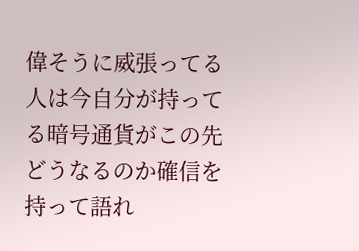偉そうに威張ってる人は今自分が持ってる暗号通貨がこの先どうなるのか確信を持って語れ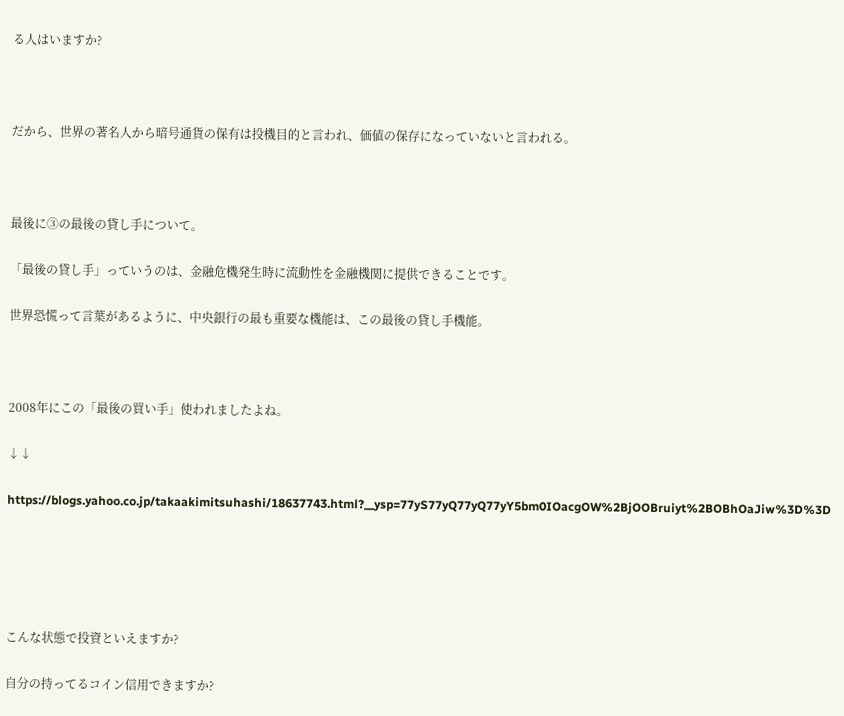る人はいますか?



だから、世界の著名人から暗号通貨の保有は投機目的と言われ、価値の保存になっていないと言われる。



最後に③の最後の貸し手について。

「最後の貸し手」っていうのは、金融危機発生時に流動性を金融機関に提供できることです。

世界恐慌って言葉があるように、中央銀行の最も重要な機能は、この最後の貸し手機能。



2008年にこの「最後の買い手」使われましたよね。

↓↓

https://blogs.yahoo.co.jp/takaakimitsuhashi/18637743.html?__ysp=77yS77yQ77yQ77yY5bm0IOacgOW%2BjOOBruiyt%2BOBhOaJiw%3D%3D





こんな状態で投資といえますか?

自分の持ってるコイン信用できますか?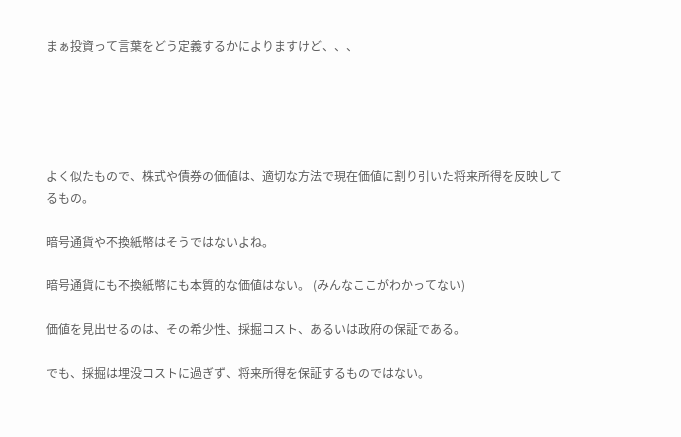まぁ投資って言葉をどう定義するかによりますけど、、、





よく似たもので、株式や債券の価値は、適切な方法で現在価値に割り引いた将来所得を反映してるもの。

暗号通貨や不換紙幣はそうではないよね。

暗号通貨にも不換紙幣にも本質的な価値はない。 (みんなここがわかってない)

価値を見出せるのは、その希少性、採掘コスト、あるいは政府の保証である。

でも、採掘は埋没コストに過ぎず、将来所得を保証するものではない。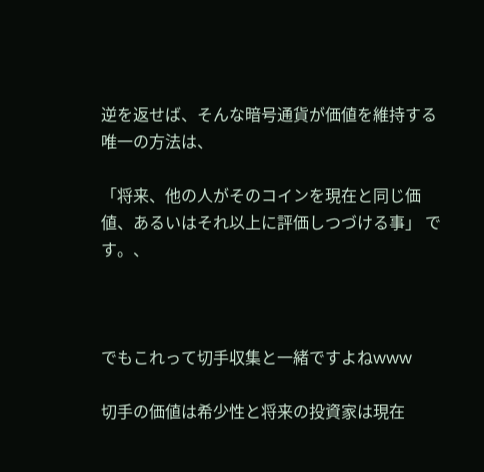逆を返せば、そんな暗号通貨が価値を維持する唯一の方法は、

「将来、他の人がそのコインを現在と同じ価値、あるいはそれ以上に評価しつづける事」 です。、



でもこれって切手収集と一緒ですよねwww

切手の価値は希少性と将来の投資家は現在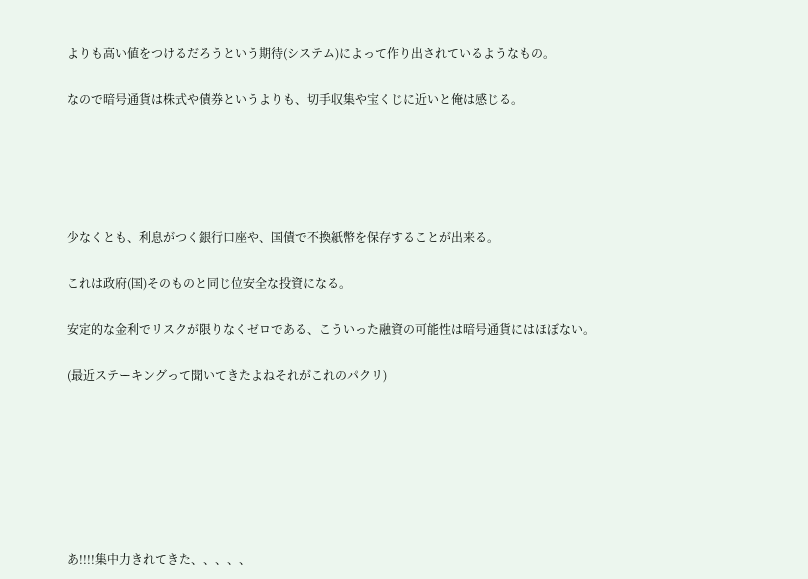よりも高い値をつけるだろうという期待(システム)によって作り出されているようなもの。

なので暗号通貨は株式や債券というよりも、切手収集や宝くじに近いと俺は感じる。





少なくとも、利息がつく銀行口座や、国債で不換紙幣を保存することが出来る。

これは政府(国)そのものと同じ位安全な投資になる。

安定的な金利でリスクが限りなくゼロである、こういった融資の可能性は暗号通貨にはほぼない。

(最近ステーキングって聞いてきたよねそれがこれのパクリ)







あ!!!!集中力きれてきた、、、、、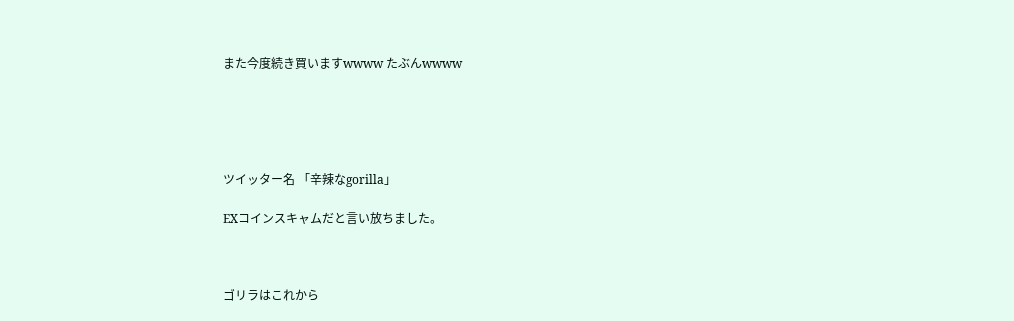また今度続き買いますwwww たぶんwwww





ツイッター名 「辛辣なgorilla」

EXコインスキャムだと言い放ちました。



ゴリラはこれから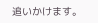追いかけます。